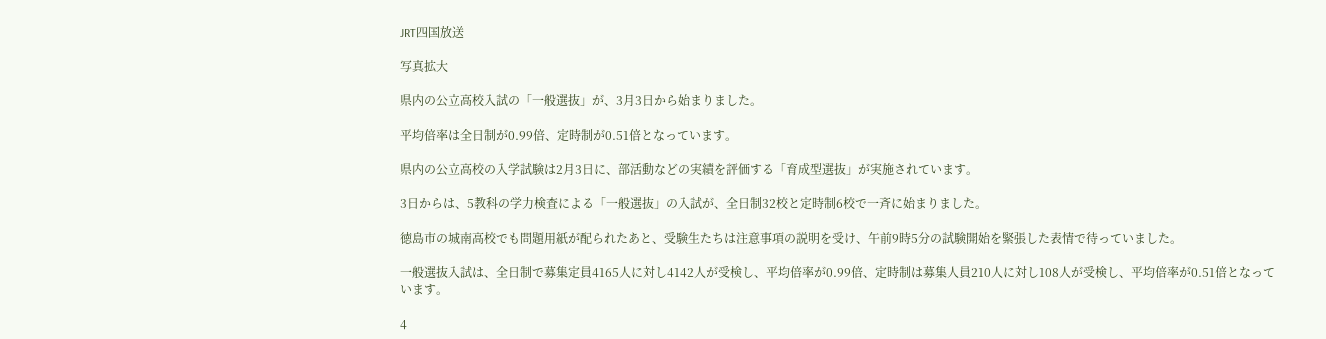JRT四国放送

写真拡大

県内の公立高校入試の「一般選抜」が、3月3日から始まりました。

平均倍率は全日制が0.99倍、定時制が0.51倍となっています。

県内の公立高校の入学試験は2月3日に、部活動などの実績を評価する「育成型選抜」が実施されています。

3日からは、5教科の学力検査による「一般選抜」の入試が、全日制32校と定時制6校で一斉に始まりました。

徳島市の城南高校でも問題用紙が配られたあと、受験生たちは注意事項の説明を受け、午前9時5分の試験開始を緊張した表情で待っていました。

一般選抜入試は、全日制で募集定員4165人に対し4142人が受検し、平均倍率が0.99倍、定時制は募集人員210人に対し108人が受検し、平均倍率が0.51倍となっています。

4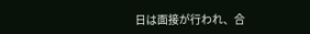日は面接が行われ、合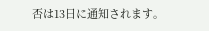否は13日に通知されます。